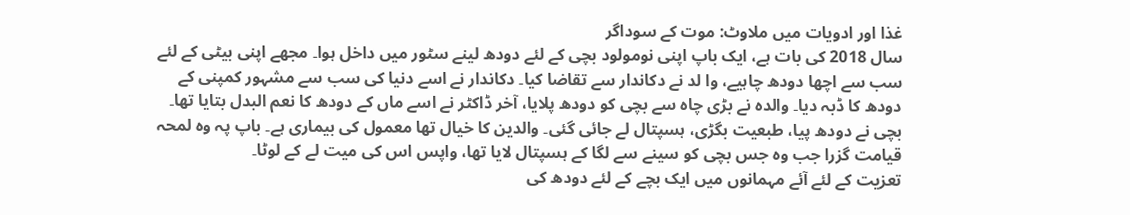غذا اور ادویات میں ملاوٹ: موت کے سوداگر
سال 2018 کی بات ہے، ایک باپ اپنی نومولود بچی کے لئے دودھ لینے سٹور میں داخل ہوا۔ مجھے اپنی بیٹی کے لئے سب سے اچھا دودھ چاہیے، وا لد نے دکاندار سے تقاضا کیا۔ دکاندار نے اسے دنیا کی سب سے مشہور کمپنی کے دودھ کا ڈبہ دیا۔ والدہ نے بڑی چاہ سے بچی کو دودھ پلایا، آخر ڈاکٹر نے اسے ماں کے دودھ کا نعم البدل بتایا تھا۔ بچی نے دودھ پیا، طبعیت بگڑی، ہسپتال لے جائی گئی۔ والدین کا خیال تھا معمول کی بیماری ہے۔ باپ پہ وہ لمحہ قیامت گزرا جب وہ جس بچی کو سینے سے لگا کے ہسپتال لایا تھا، واپس اس کی میت لے کے لوٹا۔
تعزیت کے لئے آئے مہمانوں میں ایک بچے کے لئے دودھ کی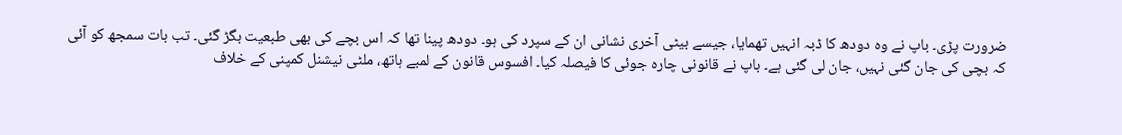ضرورت پڑی۔ باپ نے وہ دودھ کا ڈبہ انہیں تھمایا، جیسے بیٹی آخری نشانی ان کے سپرد کی ہو۔ دودھ پینا تھا کہ اس بچے کی بھی طبعیت بگڑ گئی۔ تب بات سمجھ کو آئی کہ بچی کی جان گئی نہیں، جان لی گئی ہے۔ باپ نے قانونی چارہ جوئی کا فیصلہ کیا۔ افسوس قانون کے لمبے ہاتھ، ملٹی نیشنل کمپنی کے خلاف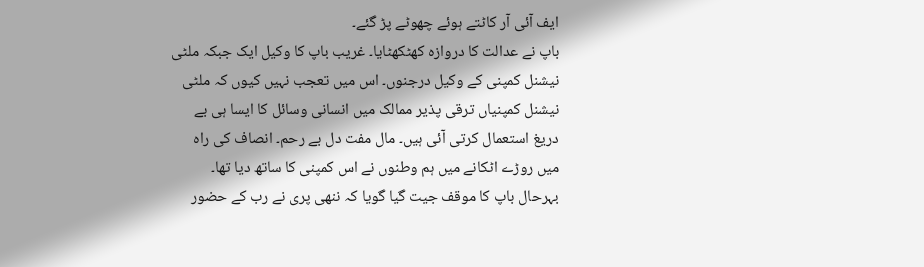ایف آئی آر کاٹتے ہوئے چھوٹے پڑ گئے۔
باپ نے عدالت کا دروازہ کھٹکھٹایا۔ غریب باپ کا وکیل ایک جبکہ ملٹی نیشنل کمپنی کے وکیل درجنوں۔ اس میں تعجب نہیں کیوں کہ ملٹی نیشنل کمپنیاں ترقی پذیر ممالک میں انسانی وسائل کا ایسا ہی بے دریغ استعمال کرتی آئی ہیں۔ مال مفت دل بے رحم۔ انصاف کی راہ میں روڑے اٹکانے میں ہم وطنوں نے اس کمپنی کا ساتھ دیا تھا۔ بہرحال باپ کا موقف جیت گیا گویا کہ ننھی پری نے رب کے حضور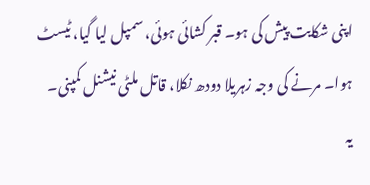اپنی شکایت پیش کی ہو۔ قبر کشائی ہوئی، سمپل لیا گیا، ٹیسٹ ہوا۔ مرنے کی وجہ زہریلا دودھ نکلا، قاتل ملٹی نیشنل کمپنی۔
یہ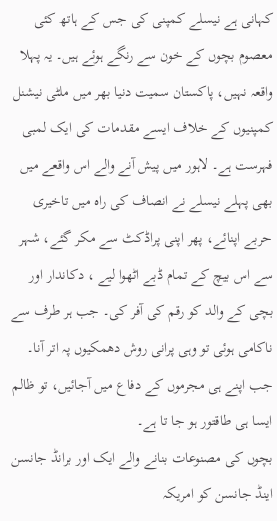کہانی ہے نیسلے کمپنی کی جس کے ہاتھ کئی معصوم بچوں کے خون سے رنگے ہوئے ہیں۔ یہ پہلا واقعہ نہیں، پاکستان سمیت دنیا بھر میں ملٹی نیشنل کمپنیوں کے خلاف ایسے مقدمات کی ایک لمبی فہرست ہے۔ لاہور میں پیش آنے والے اس واقعے میں بھی پہلے نیسلے نے انصاف کی راہ میں تاخیری حربے اپنائے، پھر اپنی پراڈکٹ سے مکر گئے، شہر سے اس بیچ کے تمام ڈبے اٹھوا لیے ، دکاندار اور بچی کے والد کو رقم کی آفر کی۔ جب ہر طرف سے ناکامی ہوئی تو وہی پرانی روش دھمکیوں پہ اتر آنا۔ جب اپنے ہی مجرموں کے دفاع میں آجائیں، تو ظالم ایسا ہی طاقتور ہو جا تا ہے۔
بچوں کی مصنوعات بنانے والے ایک اور برانڈ جانسن اینڈ جانسن کو امریکہ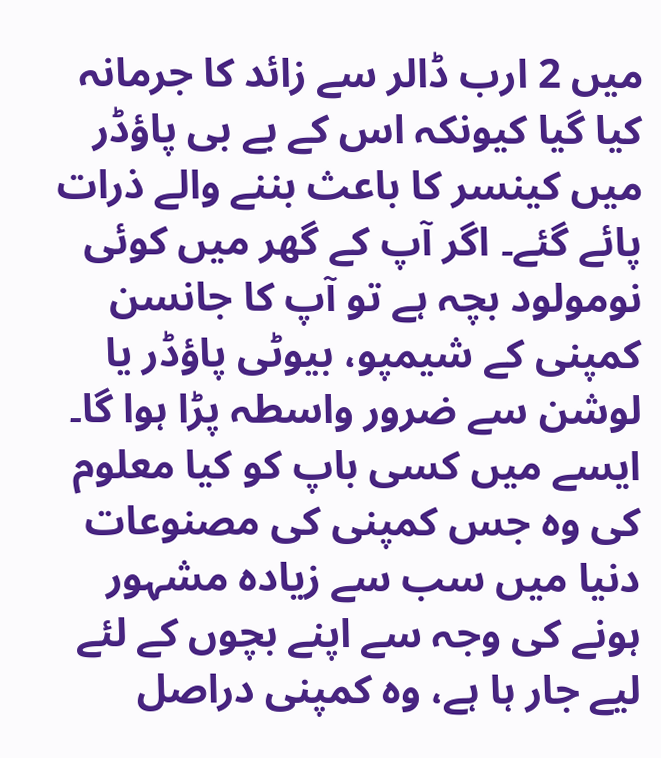میں 2 ارب ڈالر سے زائد کا جرمانہ کیا گیا کیونکہ اس کے بے بی پاؤڈر میں کینسر کا باعث بننے والے ذرات پائے گئے۔ اگر آپ کے گھر میں کوئی نومولود بچہ ہے تو آپ کا جانسن کمپنی کے شیمپو، بیوٹی پاؤڈر یا لوشن سے ضرور واسطہ پڑا ہوا گا۔ ایسے میں کسی باپ کو کیا معلوم کی وہ جس کمپنی کی مصنوعات دنیا میں سب سے زیادہ مشہور ہونے کی وجہ سے اپنے بچوں کے لئے لیے جار ہا ہے، وہ کمپنی دراصل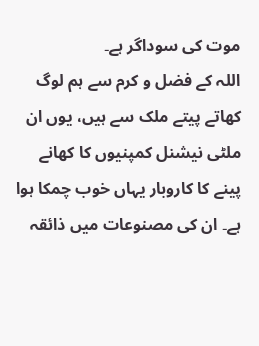موت کی سوداگر ہے۔
اللہ کے فضل و کرم سے ہم لوگ کھاتے پیتے ملک سے ہیں، یوں ان ملٹی نیشنل کمپنیوں کا کھانے پینے کا کاروبار یہاں خوب چمکا ہوا ہے۔ ان کی مصنوعات میں ذائقہ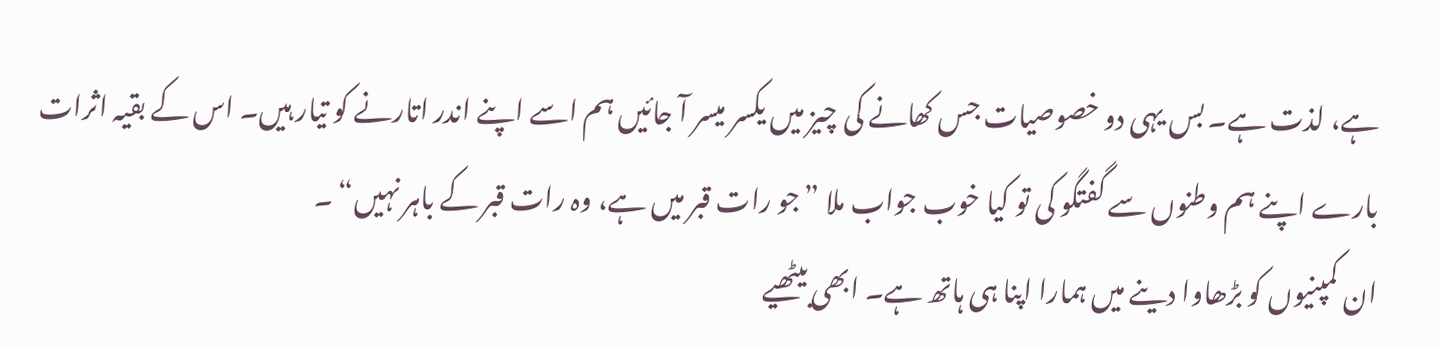ہے، لذت ہے۔ بس یہی دو خصوصیات جس کھانے کی چیز میں یکسر میسر آ جائیں ہم اسے اپنے اندر اتارنے کو تیار ہیں۔ اس کے بقیہ اثرات بارے اپنے ہم وطنوں سے گفتگو کی تو کیا خوب جواب ملا ”جو رات قبر میں ہے، وہ رات قبر کے باہر نہیں“ ۔
ان کمپنیوں کو بڑھاوا دینے میں ہمارا اپنا ہی ہاتھ ہے۔ ابھی بیٹھیے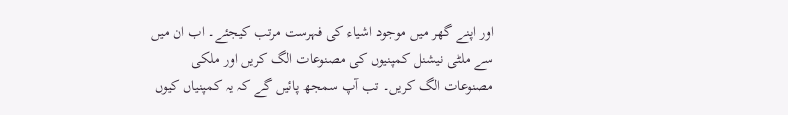اور اپنے گھر میں موجود اشیاء کی فہرست مرتب کیجئے۔ اب ان میں سے ملٹی نیشنل کمپنیوں کی مصنوعات الگ کریں اور ملکی مصنوعات الگ کریں۔ تب آپ سمجھ پائیں گے کہ یہ کمپنیاں کیوں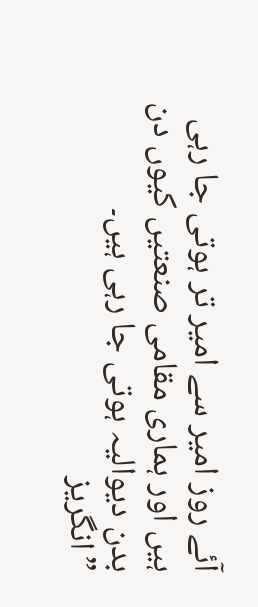آئے روز امیر سے امیر تر ہوتی جا رہی ہیں اور ہماری مقامی صنعتیں کیوں دن بدن دیوالیہ ہوتی جا رہی ہیں۔
”انگریز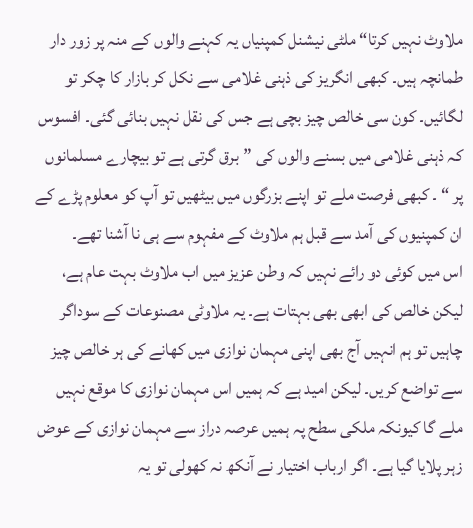ملاوٹ نہیں کرتا“ ملٹی نیشنل کمپنیاں یہ کہنے والوں کے منہ پر زور دار طمانچہ ہیں۔ کبھی انگریز کی ذہنی غلامی سے نکل کر بازار کا چکر تو لگائیں۔ کون سی خالص چیز بچی ہے جس کی نقل نہیں بنائی گئی۔ افسوس کہ ذہنی غلامی میں بسنے والوں کی ”برق گرتی ہے تو بیچارے مسلمانوں پر “ ۔ کبھی فرصت ملے تو اپنے بزرگوں میں بیٹھیں تو آپ کو معلوم پڑے کے ان کمپنیوں کی آمد سے قبل ہم ملاوٹ کے مفہوم سے ہی نا آشنا تھے۔
اس میں کوئی دو رائے نہیں کہ وطن عزیز میں اب ملاوٹ بہت عام ہے، لیکن خالص کی ابھی بھی بہتات ہے۔ یہ ملاوٹی مصنوعات کے سوداگر چاہیں تو ہم انہیں آج بھی اپنی مہمان نوازی میں کھانے کی ہر خالص چیز سے تواضع کریں۔ لیکن امید ہے کہ ہمیں اس مہمان نوازی کا موقع نہیں ملے گا کیونکہ ملکی سطح پہ ہمیں عرصہ دراز سے مہمان نوازی کے عوض زہر پلایا گیا ہے۔ اگر ارباب اختیار نے آنکھ نہ کھولی تو یہ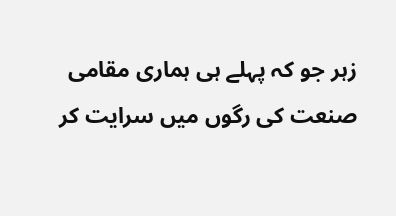زہر جو کہ پہلے ہی ہماری مقامی صنعت کی رگوں میں سرایت کر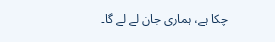چکا ہے، ہماری جان لے لے گا۔